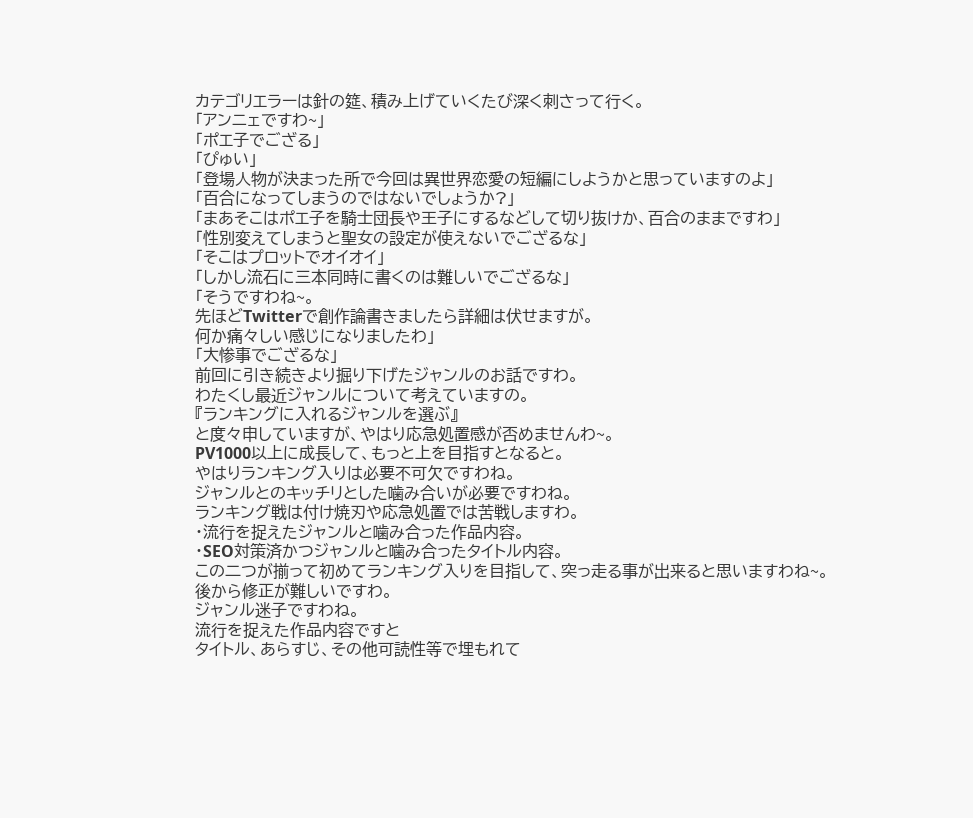カテゴリエラーは針の筵、積み上げていくたび深く刺さって行く。
「アンニェですわ~」
「ポエ子でござる」
「ぴゅい」
「登場人物が決まった所で今回は異世界恋愛の短編にしようかと思っていますのよ」
「百合になってしまうのではないでしょうか?」
「まあそこはポエ子を騎士団長や王子にするなどして切り抜けか、百合のままですわ」
「性別変えてしまうと聖女の設定が使えないでござるな」
「そこはプロットでオイオイ」
「しかし流石に三本同時に書くのは難しいでござるな」
「そうですわね~。
先ほどTwitterで創作論書きましたら詳細は伏せますが。
何か痛々しい感じになりましたわ」
「大惨事でござるな」
前回に引き続きより掘り下げたジャンルのお話ですわ。
わたくし最近ジャンルについて考えていますの。
『ランキングに入れるジャンルを選ぶ』
と度々申していますが、やはり応急処置感が否めませんわ~。
PV1000以上に成長して、もっと上を目指すとなると。
やはりランキング入りは必要不可欠ですわね。
ジャンルとのキッチリとした噛み合いが必要ですわね。
ランキング戦は付け焼刃や応急処置では苦戦しますわ。
・流行を捉えたジャンルと噛み合った作品内容。
・SEO対策済かつジャンルと噛み合ったタイトル内容。
この二つが揃って初めてランキング入りを目指して、突っ走る事が出来ると思いますわね~。
後から修正が難しいですわ。
ジャンル迷子ですわね。
流行を捉えた作品内容ですと
タイトル、あらすじ、その他可読性等で埋もれて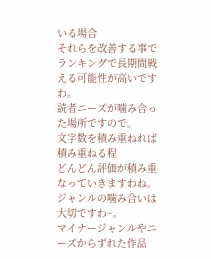いる場合
それらを改善する事でランキングで長期間戦える可能性が高いですわ。
読者ニーズが噛み合った場所ですので。
文字数を積み重ねれば積み重ねる程
どんどん評価が積み重なっていきますわね。
ジャンルの噛み合いは大切ですわ~。
マイナージャンルやニーズからずれた作品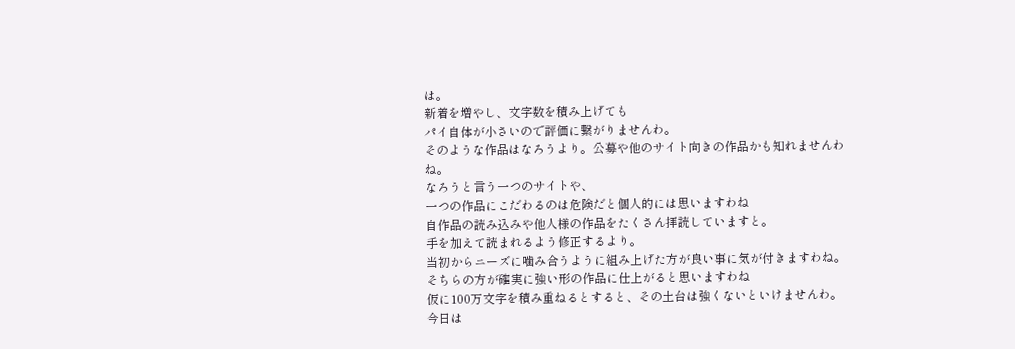は。
新着を増やし、文字数を積み上げても
パイ自体が小さいので評価に繋がりませんわ。
そのような作品はなろうより。公募や他のサイト向きの作品かも知れませんわね。
なろうと言う一つのサイトや、
一つの作品にこだわるのは危険だと個人的には思いますわね
自作品の読み込みや他人様の作品をたくさん拝読していますと。
手を加えて読まれるよう修正するより。
当初からニーズに噛み合うように組み上げた方が良い事に気が付きますわね。
そちらの方が確実に強い形の作品に仕上がると思いますわね
仮に100万文字を積み重ねるとすると、その土台は強くないといけませんわ。
今日は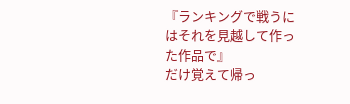『ランキングで戦うにはそれを見越して作った作品で』
だけ覚えて帰っ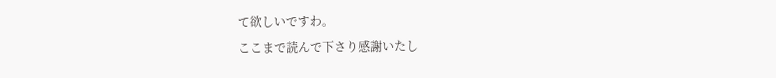て欲しいですわ。
ここまで読んで下さり感謝いたし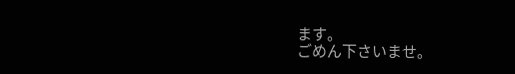ます。
ごめん下さいませ。